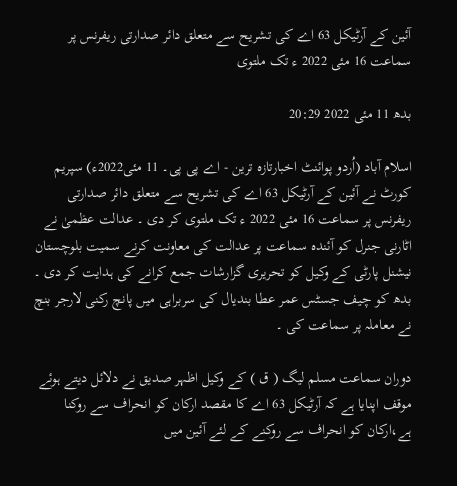آئین کے آرٹیکل 63 اے کی تشریح سے متعلق دائر صدارتی ریفرنس پر سماعت 16 مئی 2022 ء تک ملتوی

بدھ 11 مئی 2022 20:29

اسلام آباد (اُردو پوائنٹ اخبارتازہ ترین - اے پی پی۔ 11 مئی2022ء) سپریم کورٹ نے آئین کے آرٹیکل 63 اے کی تشریح سے متعلق دائر صدارتی ریفرنس پر سماعت 16 مئی 2022 ء تک ملتوی کر دی ۔ عدالت عظمیٰ نے اٹارنی جنرل کو آئندہ سماعت پر عدالت کی معاونت کرنے سمیت بلوچستان نیشنل پارٹی کے وکیل کو تحریری گزارشات جمع کرانے کی ہدایت کر دی ۔ بدھ کو چیف جسٹس عمر عطا بندیال کی سربراہی میں پانچ رکنی لارجر بنچ نے معاملہ پر سماعت کی ۔

دوران سماعت مسلم لیگ ( ق ) کے وکیل اظہر صدیق نے دلائل دیتے ہوئے موقف اپنایا ہے کہ آرٹیکل 63 اے کا مقصد ارکان کو انحراف سے روکنا ہے،ارکان کو انحراف سے روکنے کے لئے آئین میں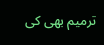ترمیم بھی کی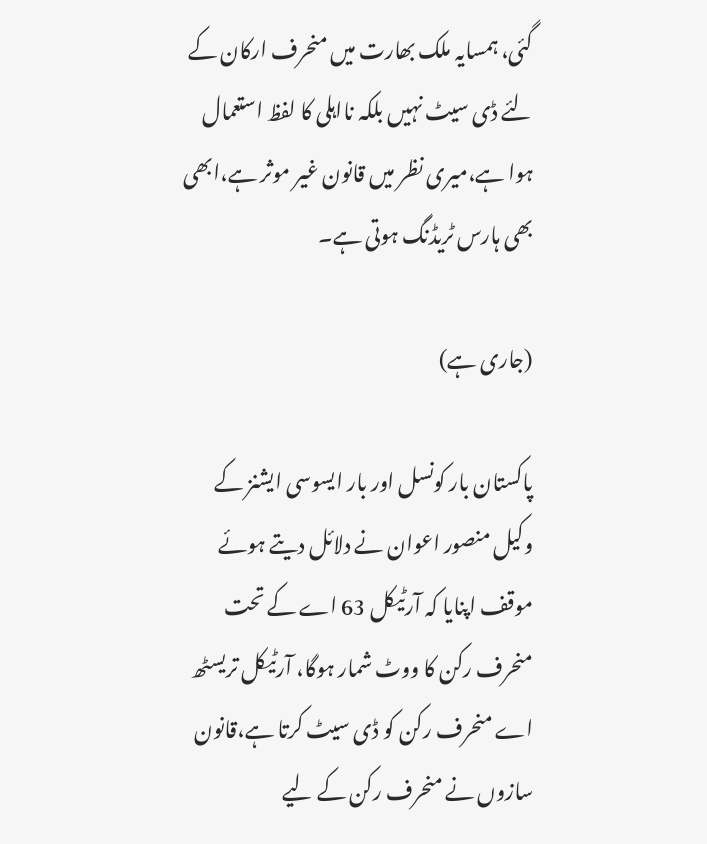گئی، ہمسایہ ملک بھارت میں منحرف ارکان کے لئے ڈی سیٹ نہیں بلکہ نااہلی کا لفظ استعمال ہوا ہے،میری نظر میں قانون غیر موثر ہے،ابھی بھی ہارس ٹریڈنگ ہوتی ہے۔

(جاری ہے)

پاکستان بار کونسل اور بار ایسوسی ایشنز کے وکیل منصور اعوان نے دلائل دیتے ہوئے موقف اپنایا کہ آرٹیکل 63 اے کے تحت منحرف رکن کا ووٹ شمار ہوگا، آرٹیکل تریسٹھ اے منحرف رکن کو ڈی سیٹ کرتا ہے،قانون سازوں نے منحرف رکن کے لیے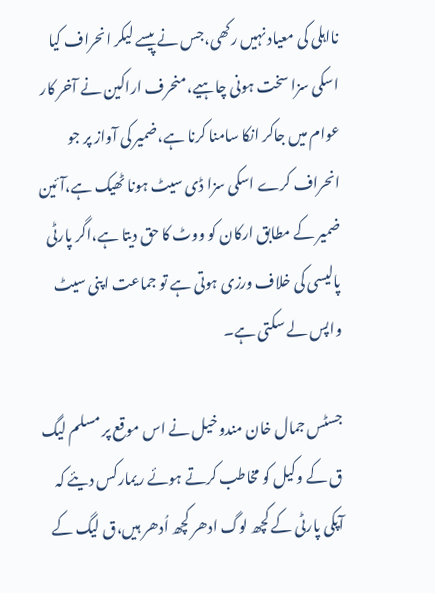نااہلی کی معیاد نہیں رکھی،جس نے پیسے لیکر انحراف کیا اسکی سزا سخت ہونی چاہیے،منحرف اراکین نے آخر کار عوام میں جاکر انکا سامنا کرنا ہے،ضمیر کی آواز پر جو انحراف کرے اسکی سزا ڈی سیٹ ہونا ٹھیک ہے،آئین ضمیر کے مطابق ارکان کو ووٹ کا حق دیتا ہے،اگر پارٹی پالیسی کی خلاف ورزی ہوتی ہے تو جماعت اپنی سیٹ واپس لے سکتی ہے۔

جسٹس جمال خان مندوخیل نے اس موقع پر مسلم لیگ ق کے وکیل کو مخاطب کرتے ہوئے ریمارکس دیئے کہ آپکی پارٹی کے کچھ لوگ ادھر کچھ اُدھر ہیں،ق لیگ کے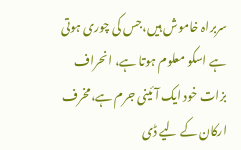سربراہ خاموش ہیں،جس کی چوری ہوتی ہے اسکو معلوم ہوتا ہے، انحراف بزات خود ایک آئینی جرم ہے،مخرف ارکان کے لیے ڈی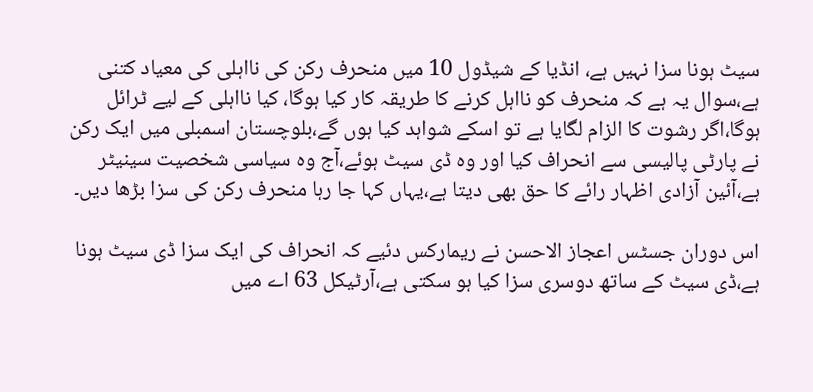سیٹ ہونا سزا نہیں ہے، انڈیا کے شیڈول 10 میں منحرف رکن کی نااہلی کی معیاد کتنی ہے،سوال یہ ہے کہ منحرف کو نااہل کرنے کا طریقہ کار کیا ہوگا، کیا نااہلی کے لیے ٹرائل ہوگا،اگر رشوت کا الزام لگایا ہے تو اسکے شواہد کیا ہوں گے،بلوچستان اسمبلی میں ایک رکن نے پارٹی پالیسی سے انحراف کیا اور وہ ڈی سیٹ ہوئے،آج وہ سیاسی شخصیت سینیٹر ہے،آئین آزادی اظہار رائے کا حق بھی دیتا ہے،یہاں کہا جا رہا منحرف رکن کی سزا بڑھا دیں۔

اس دوران جسٹس اعجاز الاحسن نے ریمارکس دئیے کہ انحراف کی ایک سزا ڈی سیٹ ہونا ہے،ڈی سیٹ کے ساتھ دوسری سزا کیا ہو سکتی ہے،آرٹیکل 63 اے میں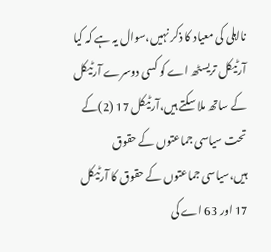نااہلی کی معیاد کا ذکر نہیں،سوال یہ ہے کہ کیا آرٹیکل تریسٹھ اے کو کسی دوسرے آرٹیکل کے ساتھ ملا سکتے ہیں،آرٹیکل 17 (2)کے تحت سیاسی جماعتوں کے حقوق ہیں،سیاسی جماعتوں کے حقوق کا آرٹیکل 17 اور 63 اے کی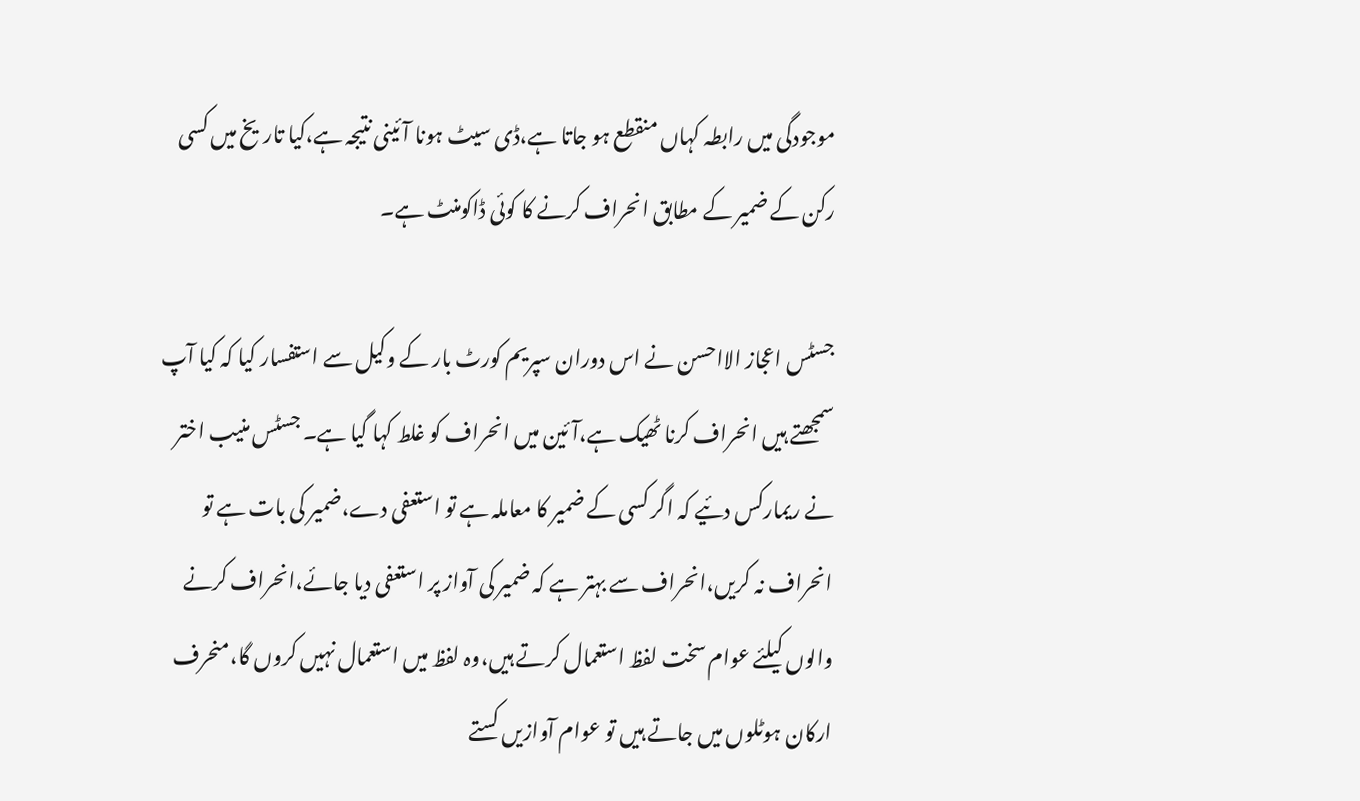موجودگی میں رابطہ کہاں منقطع ہو جاتا ہے،ڈی سیٹ ہونا آئینی نتیجہ ہے،کیا تاریخ میں کسی رکن کے ضمیر کے مطابق انحراف کرنے کا کوئی ڈاکومنٹ ہے۔

جسٹس اعجاز الااحسن نے اس دوران سپریم کورٹ بار کے وکیل سے استفسار کیا کہ کیا آپ سمجھتے ہیں انحراف کرنا ٹھیک ہے،آئین میں انحراف کو غلط کہا گیا ہے۔ جسٹس منیب اختر نے ریمارکس دئیے کہ اگر کسی کے ضمیر کا معاملہ ہے تو استعفی دے،ضمیر کی بات ہے تو انحراف نہ کریں،انحراف سے بہتر ہے کہ ضمیر کی آواز پر استعفی دیا جائے،انحراف کرنے والوں کیلئے عوام سخت لفظ استعمال کرتے ہیں،وہ لفظ میں استعمال نہیں کروں گا،منحرف ارکان ہوٹلوں میں جاتے ہیں تو عوام آوازیں کستے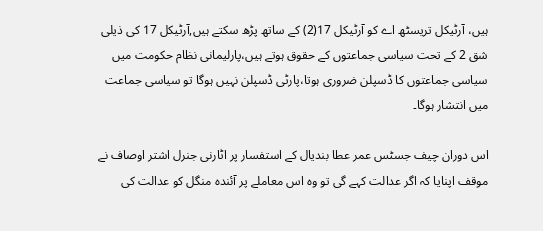ہیں، آرٹیکل تریسٹھ اے کو آرٹیکل 17(2) کے ساتھ پڑھ سکتے ہیں,آرٹیکل 17 کی ذیلی شق 2 کے تحت سیاسی جماعتوں کے حقوق ہوتے ہیں،پارلیمانی نظام حکومت میں سیاسی جماعتوں کا ڈسپلن ضروری ہوتا،پارٹی ڈسپلن نہیں ہوگا تو سیاسی جماعت میں انتشار ہوگا۔

اس دوران چیف جسٹس عمر عطا بندیال کے استفسار پر اٹارنی جنرل اشتر اوصاف نے موقف اپنایا کہ اگر عدالت کہے گی تو وہ اس معاملے پر آئندہ منگل کو عدالت کی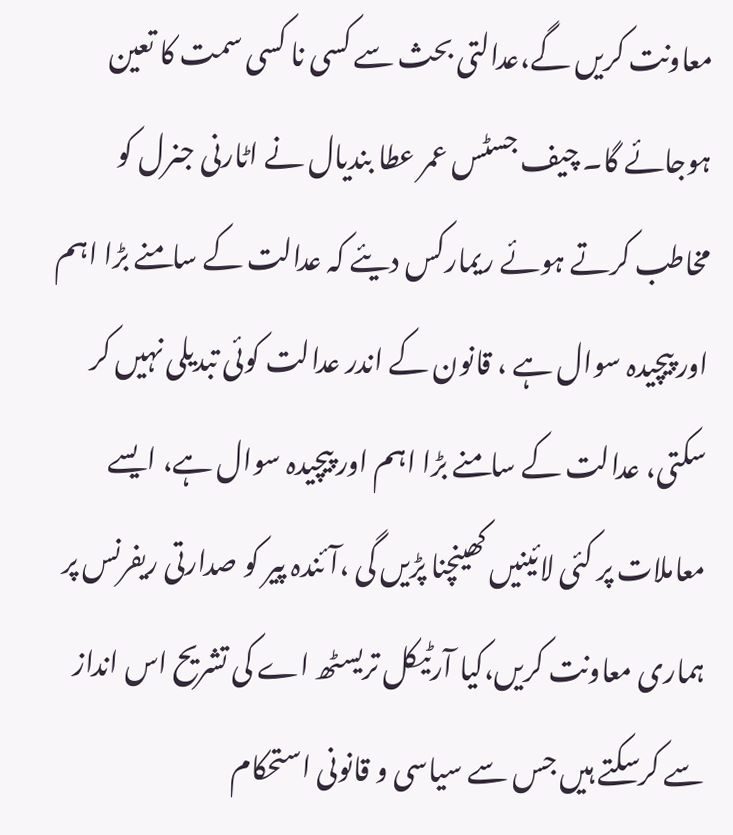معاونت کریں گے،عدالتی بحث سے کسی نا کسی سمت کا تعین ہوجائے گا۔ چیف جسٹس عمر عطا بندیال نے اٹارنی جنرل کو مخاطب کرتے ہوئے ریمارکس دیئے کہ عدالت کے سامنے بڑا اہم اور پیچیدہ سوال ہے ، قانون کے اندر عدالت کوئی تبدیلی نہیں کر سکتی، عدالت کے سامنے بڑا اہم اور پیچیدہ سوال ہے، ایسے معاملات پر کئی لائینیں کھینچنا پڑیں گی ،آئندہ پیر کو صدارتی ریفرنس پر ہماری معاونت کریں،کیا آرٹیکل تریسٹھ اے کی تشریح اس انداز سے کرسکتے ہیں جس سے سیاسی و قانونی استحکام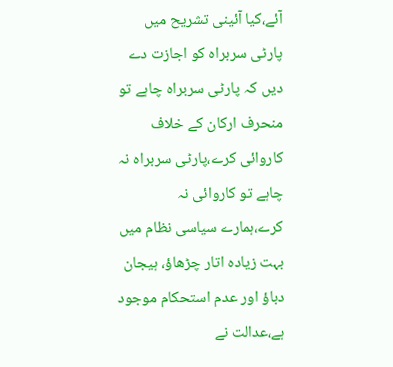آئے،کیا آئینی تشریح میں پارٹی سربراہ کو اجازت دے دیں کہ پارٹی سربراہ چاہے تو منحرف ارکان کے خلاف کاروائی کرے،پارٹی سربراہ نہ چاہے تو کاروائی نہ کرے،ہمارے سیاسی نظام میں بہت زیادہ اتار چڑھاؤ، ہیجان دباؤ اور عدم استحکام موجود ہے،عدالت نے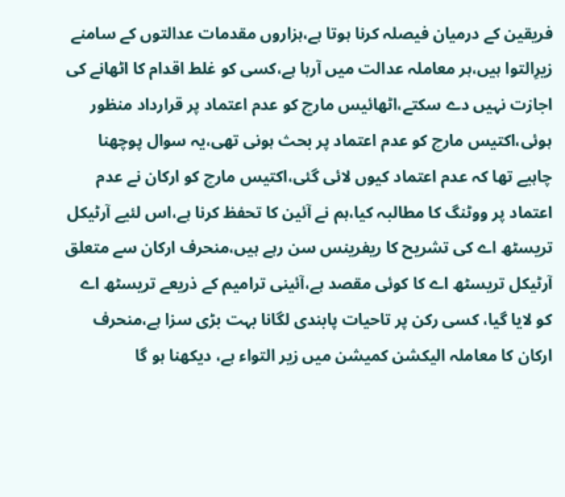فریقین کے درمیان فیصلہ کرنا ہوتا ہے،ہزاروں مقدمات عدالتوں کے سامنے زیرِالتوا ہیں،ہر معاملہ عدالت میں آرہا ہے،کسی کو غلط اقدام کا اٹھانے کی اجازت نہیں دے سکتے،اٹھائیس مارچ کو عدم اعتماد پر قرارداد منظور ہوئی،اکتیس مارچ کو عدم اعتماد پر بحث ہونی تھی،یہ سوال پوچھنا چاہیے تھا کہ عدم اعتماد کیوں لائی گئی،اکتیس مارچ کو ارکان نے عدم اعتماد پر ووٹنگ کا مطالبہ کیا،ہم نے آئین کا تحفظ کرنا ہے،اس لئیے آرٹیکل تریسٹھ اے کی تشریح کا ریفرینس سن رہے ہیں،منحرف ارکان سے متعلق آرٹیکل تریسٹھ اے کا کوئی مقصد ہے،آئینی ترامیم کے ذریعے تریسٹھ اے کو لایا گیا، کسی رکن پر تاحیات پابندی لگانا بہت بڑی سزا ہے،منحرف ارکان کا معاملہ الیکشن کمیشن میں زیر التواء ہے، دیکھنا ہو گا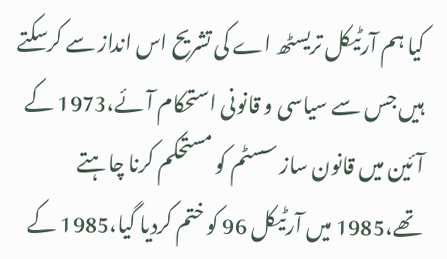کیا ہم آرٹیکل تریسٹھ اے کی تشریح اس انداز سے کرسکتے ہیں جس سے سیاسی و قانونی استحکام آئے،1973 کے آئین میں قانون ساز سسٹم کو مستحکم کرنا چاہتے تھے،1985 میں آرٹیکل 96 کو ختم کردیا گیا،1985 کے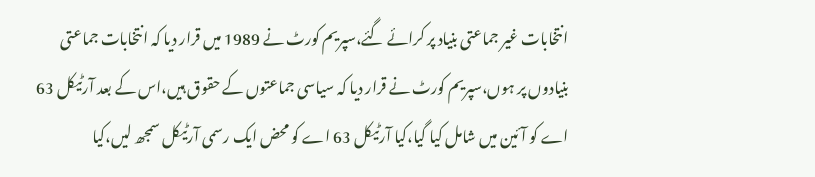انتخابات غیر جماعتی بنیاد پر کرائے گئے،سپریم کورٹ نے 1989 میں قرار دیا کہ انتخابات جماعتی بنیادوں پر ہوں،سپریم کورٹ نے قرار دیا کہ سیاسی جماعتوں کے حقوق ہیں،اس کے بعد آرٹیکل 63 اے کو آئین میں شامل کیا گیا،کیا آرٹیکل 63 اے کو محض ایک رسمی آرٹیکل سمجھ لیں،کیا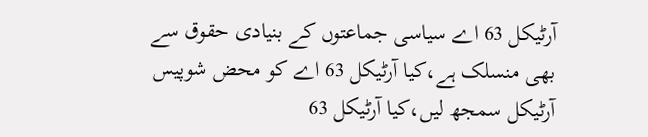آرٹیکل 63 اے سیاسی جماعتوں کے بنیادی حقوق سے بھی منسلک ہے،کیا آرٹیکل 63 اے کو محض شوپیس آرٹیکل سمجھ لیں،کیا آرٹیکل 63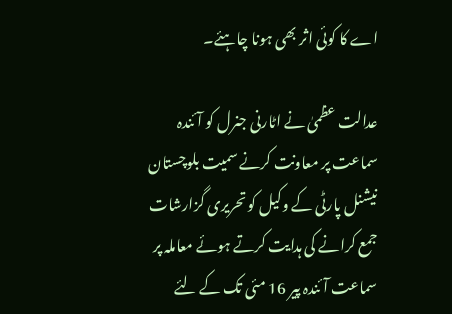اے کا کوئی اثر بھی ہونا چاہئے۔

عدالت عظمیٰ نے اٹارنی جنرل کو آئندہ سماعت پر معاونت کرنے سمیت بلوچستان نیشنل پارٹی کے وکیل کو تحریری گزارشات جمع کرانے کی ہدایت کرتے ہوئے معاملہ پر سماعت آئندہ پیر 16 مئی تک کے لئے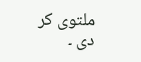ملتوی کر دی ۔